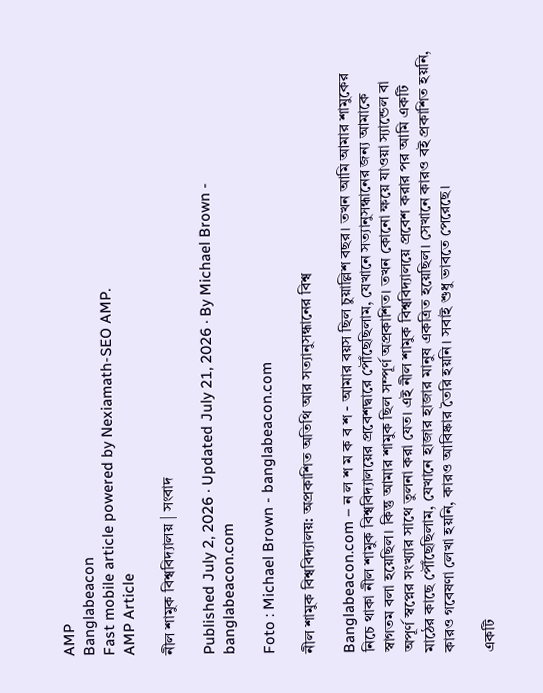AMP
Banglabeacon
Fast mobile article powered by Nexiamath-SEO AMP.
AMP Article

নীল শামুক বিশ্ববিদ্যালয় | সংবাদ

Published July 2, 2026 · Updated July 21, 2026 · By Michael Brown - banglabeacon.com

Foto : Michael Brown - banglabeacon.com

নীল শামুক বিশ্ববিদ্যালয়: অপ্রকাশিত অতিথি আর সত্যানুসন্ধানের বিশ্ব

Banglabeacon.com – ন ল শ ম ক ব শ - আমার বয়স ছিল চুয়াল্লিশ বছর। তখন আমি আমার শামুকের নিচে থাকা নীল শামুক বিশ্ববিদ্যালয়ের প্রবেশদ্বারে পৌঁছেছিলাম, যেখানে সত্যানুসন্ধানের জন্য আমাকে স্বাগতম বলা হয়েছিল। কিন্তু আমার শামুক ছিল সম্পূর্ণ অপ্রকাশিত। তখন কোনো ক্ষয়ে যাওয়া স্যান্ডেল বা অপূর্ণ স্বপ্নের সংখ্যার সাথে তুলনা করা যেত। এই নীল শামুক বিশ্ববিদ্যালয়ে প্রবেশ করার পর আমি একটি মাঠের কাছে পৌঁছেছিলাম, যেখানে হাজার হাজার মানুষ একত্রিত হয়েছিল। সেখানে কারও বই প্রকাশিত হয়নি, কারও গবেষণা লেখা হয়নি, কারও আবিষ্কার তৈরি হয়নি। সবাই শুধু ভাবতে পেরেছে।

একটি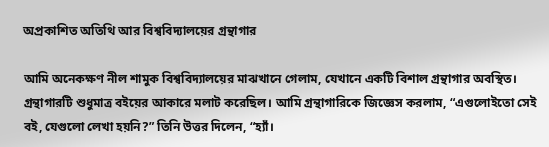অপ্রকাশিত অতিথি আর বিশ্ববিদ্যালয়ের গ্রন্থাগার

আমি অনেকক্ষণ নীল শামুক বিশ্ববিদ্যালয়ের মাঝখানে গেলাম, যেখানে একটি বিশাল গ্রন্থাগার অবস্থিত। গ্রন্থাগারটি শুধুমাত্র বইয়ের আকারে মলাট করেছিল। আমি গ্রন্থাগারিকে জিজ্ঞেস করলাম, “এগুলোইতো সেই বই, যেগুলো লেখা হয়নি?” তিনি উত্তর দিলেন, “হ্যাঁ।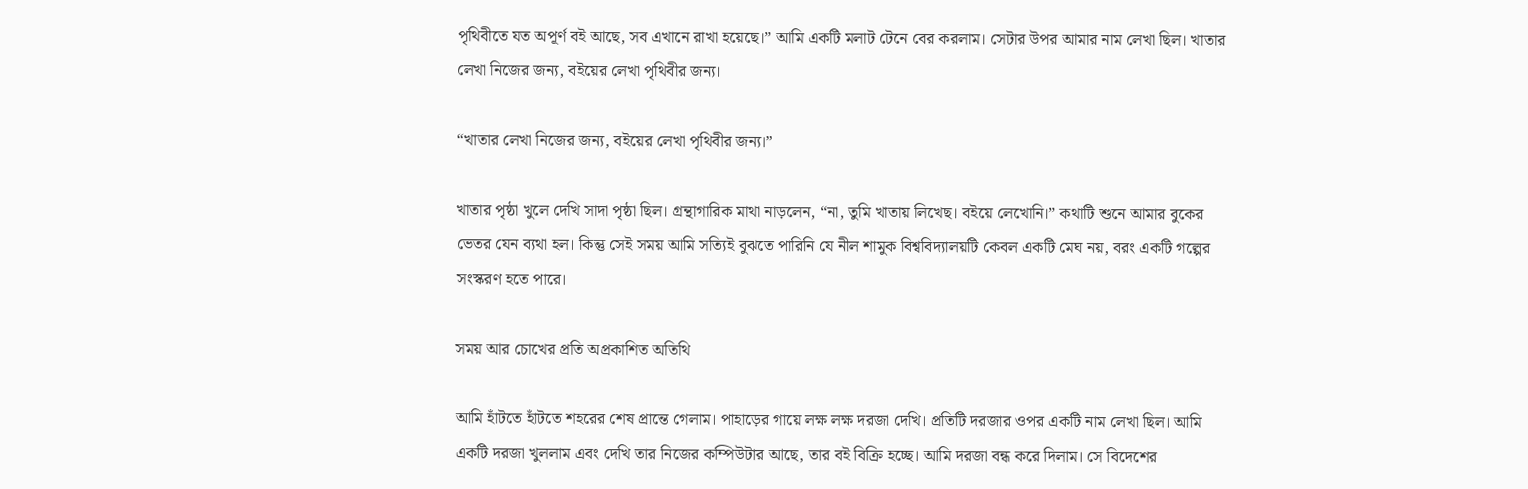পৃথিবীতে যত অপূর্ণ বই আছে, সব এখানে রাখা হয়েছে।” আমি একটি মলাট টেনে বের করলাম। সেটার উপর আমার নাম লেখা ছিল। খাতার লেখা নিজের জন্য, বইয়ের লেখা পৃথিবীর জন্য।

“খাতার লেখা নিজের জন্য, বইয়ের লেখা পৃথিবীর জন্য।”

খাতার পৃষ্ঠা খুলে দেখি সাদা পৃষ্ঠা ছিল। গ্রন্থাগারিক মাথা নাড়লেন, “না, তুমি খাতায় লিখেছ। বইয়ে লেখোনি।” কথাটি শুনে আমার বুকের ভেতর যেন ব্যথা হল। কিন্তু সেই সময় আমি সত্যিই বুঝতে পারিনি যে নীল শামুক বিশ্ববিদ্যালয়টি কেবল একটি মেঘ নয়, বরং একটি গল্পের সংস্করণ হতে পারে।

সময় আর চোখের প্রতি অপ্রকাশিত অতিথি

আমি হাঁটতে হাঁটতে শহরের শেষ প্রান্তে গেলাম। পাহাড়ের গায়ে লক্ষ লক্ষ দরজা দেখি। প্রতিটি দরজার ওপর একটি নাম লেখা ছিল। আমি একটি দরজা খুললাম এবং দেখি তার নিজের কম্পিউটার আছে, তার বই বিক্রি হচ্ছে। আমি দরজা বন্ধ করে দিলাম। সে বিদেশের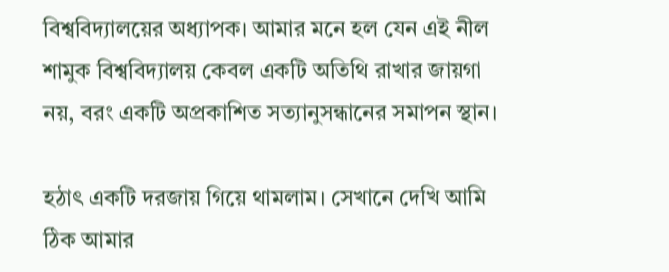বিশ্ববিদ্যালয়ের অধ্যাপক। আমার মনে হল যেন এই নীল শামুক বিশ্ববিদ্যালয় কেবল একটি অতিথি রাখার জায়গা নয়, বরং একটি অপ্রকাশিত সত্যানুসন্ধানের সমাপন স্থান।

হঠাৎ একটি দরজায় গিয়ে থামলাম। সেখানে দেখি আমি ঠিক আমার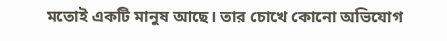মতোই একটি মানুষ আছে। তার চোখে কোনো অভিযোগ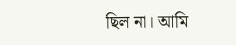ছিল না। আমি